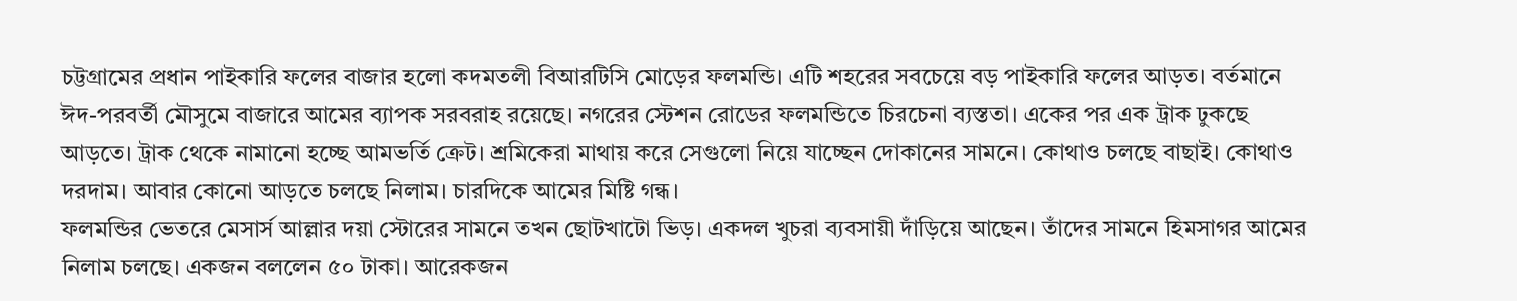চট্টগ্রামের প্রধান পাইকারি ফলের বাজার হলো কদমতলী বিআরটিসি মোড়ের ফলমন্ডি। এটি শহরের সবচেয়ে বড় পাইকারি ফলের আড়ত। বর্তমানে ঈদ-পরবর্তী মৌসুমে বাজারে আমের ব্যাপক সরবরাহ রয়েছে। নগরের স্টেশন রোডের ফলমন্ডিতে চিরচেনা ব্যস্ততা। একের পর এক ট্রাক ঢুকছে আড়তে। ট্রাক থেকে নামানো হচ্ছে আমভর্তি ক্রেট। শ্রমিকেরা মাথায় করে সেগুলো নিয়ে যাচ্ছেন দোকানের সামনে। কোথাও চলছে বাছাই। কোথাও দরদাম। আবার কোনো আড়তে চলছে নিলাম। চারদিকে আমের মিষ্টি গন্ধ।
ফলমন্ডির ভেতরে মেসার্স আল্লার দয়া স্টোরের সামনে তখন ছোটখাটো ভিড়। একদল খুচরা ব্যবসায়ী দাঁড়িয়ে আছেন। তাঁদের সামনে হিমসাগর আমের নিলাম চলছে। একজন বললেন ৫০ টাকা। আরেকজন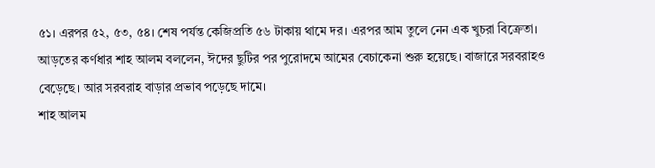৫১। এরপর ৫২, ৫৩, ৫৪। শেষ পর্যন্ত কেজিপ্রতি ৫৬ টাকায় থামে দর। এরপর আম তুলে নেন এক খুচরা বিক্রেতা।
আড়তের কর্ণধার শাহ আলম বললেন, ঈদের ছুটির পর পুরোদমে আমের বেচাকেনা শুরু হয়েছে। বাজারে সরবরাহও বেড়েছে। আর সরবরাহ বাড়ার প্রভাব পড়েছে দামে।
শাহ আলম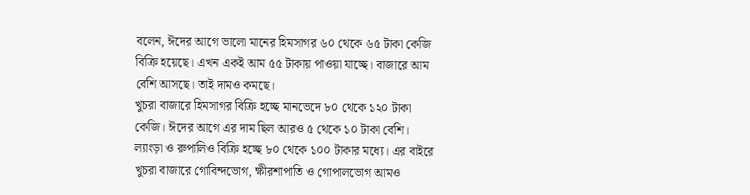বলেন, ঈদের আগে ভালো মানের হিমসাগর ৬০ থেকে ৬৫ টাকা কেজি বিক্রি হয়েছে। এখন একই আম ৫৫ টাকায় পাওয়া যাচ্ছে। বাজারে আম বেশি আসছে। তাই দামও কমছে।
খুচরা বাজারে হিমসাগর বিক্রি হচ্ছে মানভেদে ৮০ থেকে ১২০ টাকা কেজি। ঈদের আগে এর দাম ছিল আরও ৫ থেকে ১০ টাকা বেশি। ল্যাংড়া ও রুপালিও বিক্রি হচ্ছে ৮০ থেকে ১০০ টাকার মধ্যে। এর বাইরে খুচরা বাজারে গোবিন্দভোগ, ক্ষীরশাপাতি ও গোপালভোগ আমও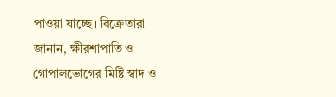পাওয়া যাচ্ছে। বিক্রেতারা জানান, ক্ষীরশাপাতি ও গোপালভোগের মিষ্টি স্বাদ ও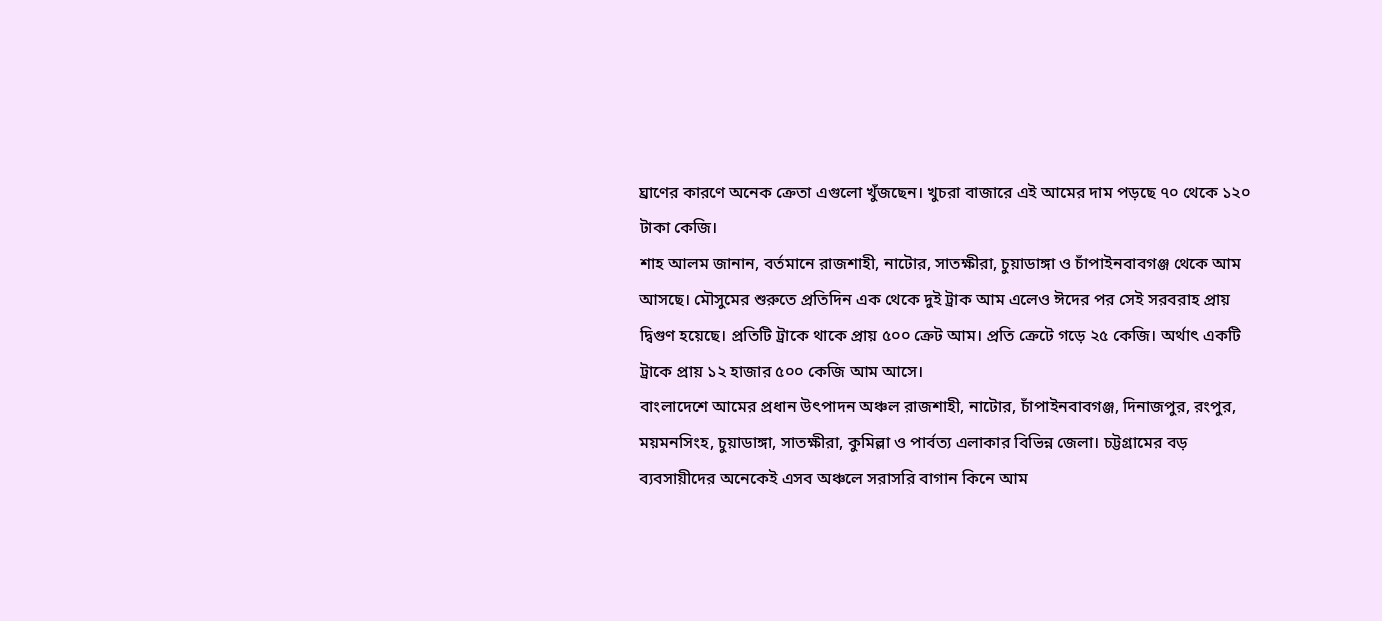ঘ্রাণের কারণে অনেক ক্রেতা এগুলো খুঁজছেন। খুচরা বাজারে এই আমের দাম পড়ছে ৭০ থেকে ১২০ টাকা কেজি।
শাহ আলম জানান, বর্তমানে রাজশাহী, নাটোর, সাতক্ষীরা, চুয়াডাঙ্গা ও চাঁপাইনবাবগঞ্জ থেকে আম আসছে। মৌসুমের শুরুতে প্রতিদিন এক থেকে দুই ট্রাক আম এলেও ঈদের পর সেই সরবরাহ প্রায় দ্বিগুণ হয়েছে। প্রতিটি ট্রাকে থাকে প্রায় ৫০০ ক্রেট আম। প্রতি ক্রেটে গড়ে ২৫ কেজি। অর্থাৎ একটি ট্রাকে প্রায় ১২ হাজার ৫০০ কেজি আম আসে।
বাংলাদেশে আমের প্রধান উৎপাদন অঞ্চল রাজশাহী, নাটোর, চাঁপাইনবাবগঞ্জ, দিনাজপুর, রংপুর, ময়মনসিংহ, চুয়াডাঙ্গা, সাতক্ষীরা, কুমিল্লা ও পার্বত্য এলাকার বিভিন্ন জেলা। চট্টগ্রামের বড় ব্যবসায়ীদের অনেকেই এসব অঞ্চলে সরাসরি বাগান কিনে আম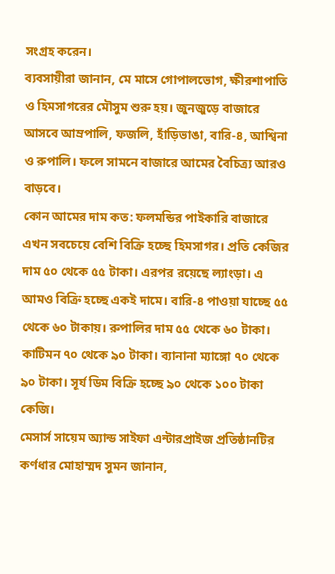সংগ্রহ করেন।
ব্যবসায়ীরা জানান, মে মাসে গোপালভোগ, ক্ষীরশাপাতি ও হিমসাগরের মৌসুম শুরু হয়। জুনজুড়ে বাজারে আসবে আম্রপালি, ফজলি, হাঁড়িভাঙা, বারি-৪, আশ্বিনা ও রুপালি। ফলে সামনে বাজারে আমের বৈচিত্র্য আরও বাড়বে।
কোন আমের দাম কত: ফলমন্ডির পাইকারি বাজারে এখন সবচেয়ে বেশি বিক্রি হচ্ছে হিমসাগর। প্রতি কেজির দাম ৫০ থেকে ৫৫ টাকা। এরপর রয়েছে ল্যাংড়া। এ আমও বিক্রি হচ্ছে একই দামে। বারি-৪ পাওয়া যাচ্ছে ৫৫ থেকে ৬০ টাকায়। রুপালির দাম ৫৫ থেকে ৬০ টাকা। কাটিমন ৭০ থেকে ৯০ টাকা। ব্যানানা ম্যাঙ্গো ৭০ থেকে ৯০ টাকা। সূর্য ডিম বিক্রি হচ্ছে ৯০ থেকে ১০০ টাকা কেজি।
মেসার্স সায়েম অ্যান্ড সাইফা এন্টারপ্রাইজ প্রতিষ্ঠানটির কর্ণধার মোহাম্মদ সুমন জানান,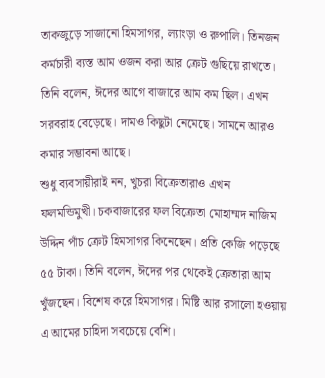তাকজুড়ে সাজানো হিমসাগর, ল্যাংড়া ও রুপালি। তিনজন কর্মচারী ব্যস্ত আম ওজন করা আর ক্রেট গুছিয়ে রাখতে। তিনি বলেন, ঈদের আগে বাজারে আম কম ছিল। এখন সরবরাহ বেড়েছে। দামও কিছুটা নেমেছে। সামনে আরও কমার সম্ভাবনা আছে।
শুধু ব্যবসায়ীরাই নন, খুচরা বিক্রেতারাও এখন ফলমন্ডিমুখী। চকবাজারের ফল বিক্রেতা মোহাম্মদ নাজিম উদ্দিন পাঁচ ক্রেট হিমসাগর কিনেছেন। প্রতি কেজি পড়েছে ৫৫ টাকা। তিনি বলেন, ঈদের পর থেকেই ক্রেতারা আম খুঁজছেন। বিশেষ করে হিমসাগর। মিষ্টি আর রসালো হওয়ায় এ আমের চাহিদা সবচেয়ে বেশি।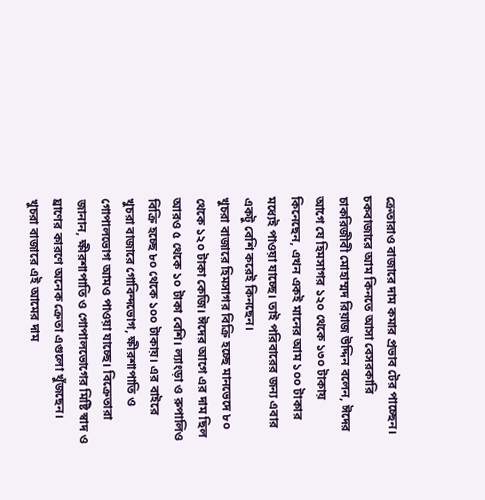ক্রেতারাও বাজারে দাম কমার প্রভাব টের পাচ্ছেন। চকবাজারে আম কিনতে আসা বেসরকারি চাকরিজীবী মোহাম্মদ রিয়াজ উদ্দিন বলেন, ঈদের আগে যে হিমসাগর ১২০ থেকে ১৩০ টাকায় কিনেছেন, এখন একই মানের আম ১০০ টাকার মধ্যেই পাওয়া যাচ্ছে। তাই পরিবারের জন্য এবার একটু বেশি করেই কিনছেন।
খুচরা বাজারে হিমসাগর বিক্রি হচ্ছে মানভেদে ৮০ থেকে ১২০ টাকা কেজি। ঈদের আগে এর দাম ছিল আরও ৫ থেকে ১০ টাকা বেশি। ল্যাংড়া ও রুপালিও বিক্রি হচ্ছে ৮০ থেকে ১০০ টাকায়। এর বাইরে খুচরা বাজারে গোবিন্দভোগ, ক্ষীরশাপাতি ও গোপালভোগ আমও পাওয়া যাচ্ছে। বিক্রেতারা জানান, ক্ষীরশাপাতি ও গোপালভোগের মিষ্টি স্বাদ ও ঘ্রাণের কারণে অনেক ক্রেতা এগুলো খুঁজছেন। খুচরা বাজারে এই আমের দাম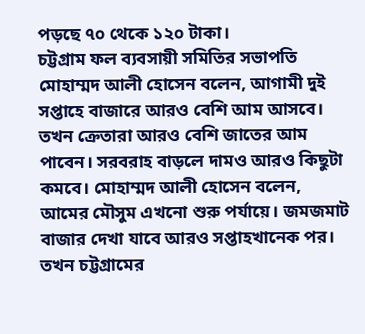পড়ছে ৭০ থেকে ১২০ টাকা।
চট্টগ্রাম ফল ব্যবসায়ী সমিতির সভাপতি মোহাম্মদ আলী হোসেন বলেন, আগামী দুই সপ্তাহে বাজারে আরও বেশি আম আসবে। তখন ক্রেতারা আরও বেশি জাতের আম পাবেন। সরবরাহ বাড়লে দামও আরও কিছুটা কমবে। মোহাম্মদ আলী হোসেন বলেন, আমের মৌসুম এখনো শুরু পর্যায়ে। জমজমাট বাজার দেখা যাবে আরও সপ্তাহখানেক পর। তখন চট্টগ্রামের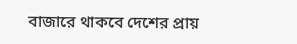বাজারে থাকবে দেশের প্রায়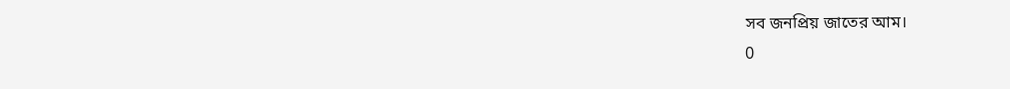সব জনপ্রিয় জাতের আম।
0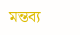মন্তব্য